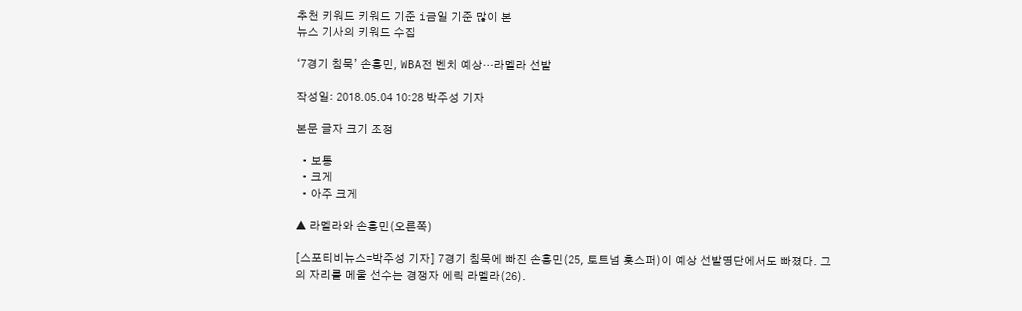추천 키워드 키워드 기준 i금일 기준 많이 본
뉴스 기사의 키워드 수집

‘7경기 침묵’ 손흥민, WBA전 벤치 예상…라멜라 선발

작성일: 2018.05.04 10:28 박주성 기자

본문 글자 크기 조정

  • 보통
  • 크게
  • 아주 크게

▲ 라멜라와 손흥민(오른쪽)

[스포티비뉴스=박주성 기자] 7경기 침묵에 빠진 손흥민(25, 토트넘 홋스퍼)이 예상 선발명단에서도 빠졌다. 그의 자리를 메울 선수는 경쟁자 에릭 라멜라(26).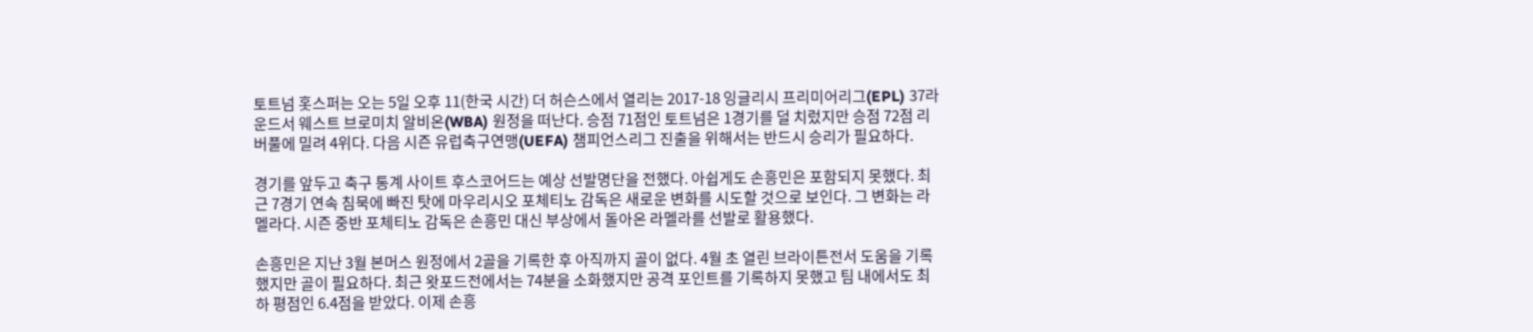토트넘 홋스퍼는 오는 5일 오후 11(한국 시간) 더 허슨스에서 열리는 2017-18 잉글리시 프리미어리그(EPL) 37라운드서 웨스트 브로미치 알비온(WBA) 원정을 떠난다. 승점 71점인 토트넘은 1경기를 덜 치렀지만 승점 72점 리버풀에 밀려 4위다. 다음 시즌 유럽축구연맹(UEFA) 챔피언스리그 진출을 위해서는 반드시 승리가 필요하다.

경기를 앞두고 축구 통계 사이트 후스코어드는 예상 선발명단을 전했다. 아쉽게도 손흥민은 포함되지 못했다. 최근 7경기 연속 침묵에 빠진 탓에 마우리시오 포체티노 감독은 새로운 변화를 시도할 것으로 보인다. 그 변화는 라멜라다. 시즌 중반 포체티노 감독은 손흥민 대신 부상에서 돌아온 라멜라를 선발로 활용했다.

손흥민은 지난 3월 본머스 원정에서 2골을 기록한 후 아직까지 골이 없다. 4월 초 열린 브라이튼전서 도움을 기록했지만 골이 필요하다. 최근 왓포드전에서는 74분을 소화했지만 공격 포인트를 기록하지 못했고 팀 내에서도 최하 평점인 6.4점을 받았다. 이제 손흥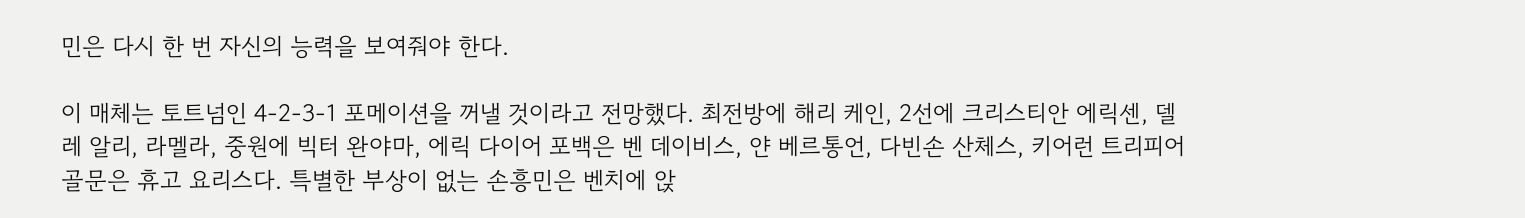민은 다시 한 번 자신의 능력을 보여줘야 한다.

이 매체는 토트넘인 4-2-3-1 포메이션을 꺼낼 것이라고 전망했다. 최전방에 해리 케인, 2선에 크리스티안 에릭센, 델레 알리, 라멜라, 중원에 빅터 완야마, 에릭 다이어 포백은 벤 데이비스, 얀 베르통언, 다빈손 산체스, 키어런 트리피어 골문은 휴고 요리스다. 특별한 부상이 없는 손흥민은 벤치에 앉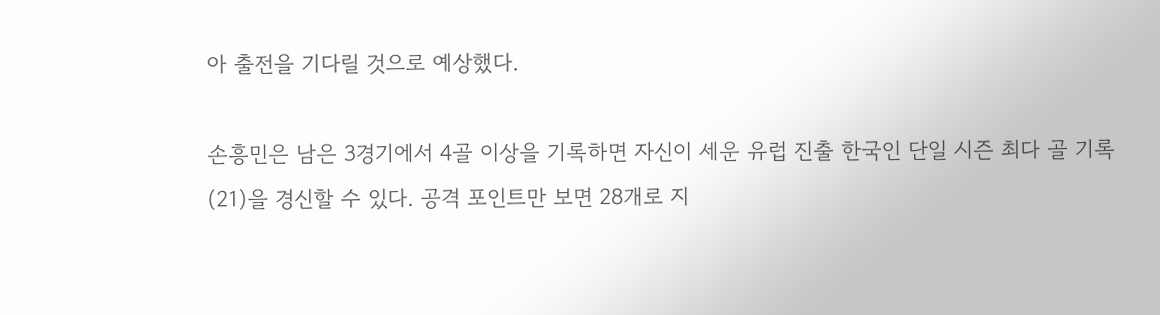아 출전을 기다릴 것으로 예상했다.

손흥민은 남은 3경기에서 4골 이상을 기록하면 자신이 세운 유럽 진출 한국인 단일 시즌 최다 골 기록(21)을 경신할 수 있다. 공격 포인트만 보면 28개로 지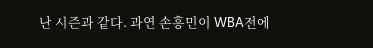난 시즌과 같다. 과연 손흥민이 WBA전에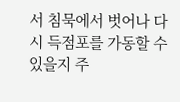서 침묵에서 벗어나 다시 득점포를 가동할 수 있을지 주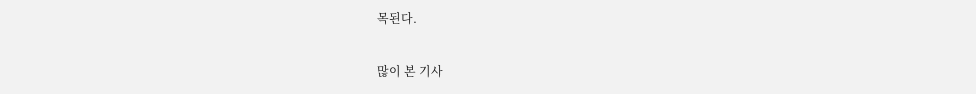목된다.

많이 본 기사